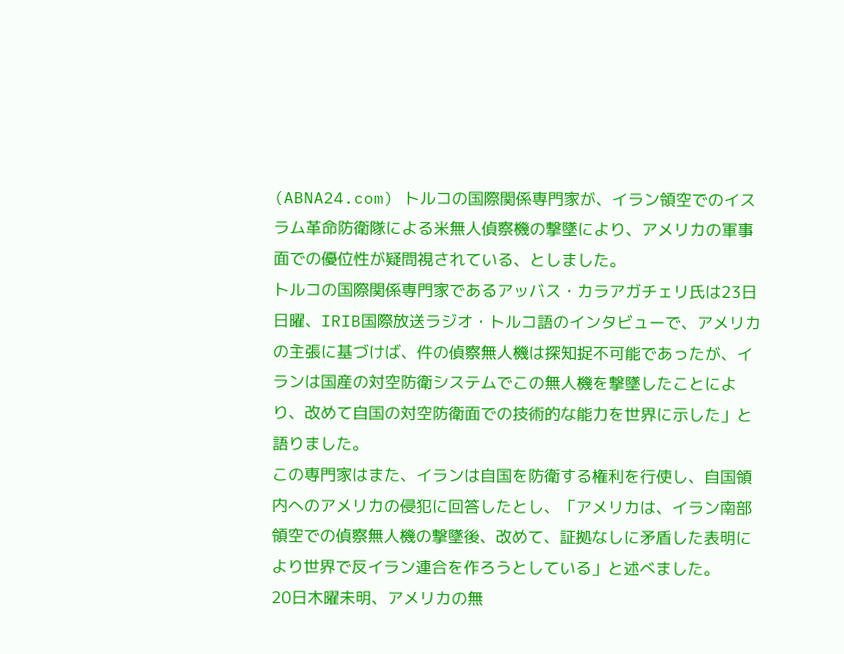(ABNA24.com) トルコの国際関係専門家が、イラン領空でのイスラム革命防衛隊による米無人偵察機の撃墜により、アメリカの軍事面での優位性が疑問視されている、としました。
トルコの国際関係専門家であるアッバス・カラアガチェリ氏は23日日曜、IRIB国際放送ラジオ・トルコ語のインタビューで、アメリカの主張に基づけば、件の偵察無人機は探知捉不可能であったが、イランは国産の対空防衛システムでこの無人機を撃墜したことにより、改めて自国の対空防衛面での技術的な能力を世界に示した」と語りました。
この専門家はまた、イランは自国を防衛する権利を行使し、自国領内へのアメリカの侵犯に回答したとし、「アメリカは、イラン南部領空での偵察無人機の撃墜後、改めて、証拠なしに矛盾した表明により世界で反イラン連合を作ろうとしている」と述べました。
20日木曜未明、アメリカの無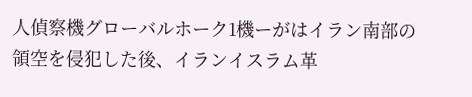人偵察機グローバルホーク1機ーがはイラン南部の領空を侵犯した後、イランイスラム革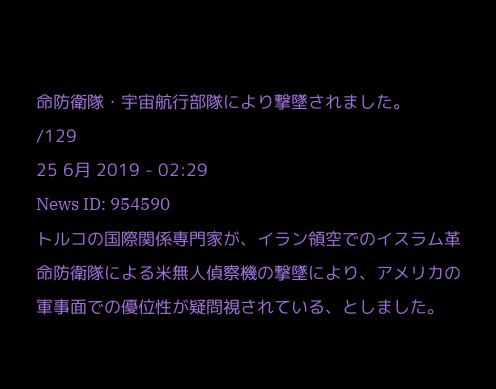命防衛隊・宇宙航行部隊により撃墜されました。
/129
25 6月 2019 - 02:29
News ID: 954590
トルコの国際関係専門家が、イラン領空でのイスラム革命防衛隊による米無人偵察機の撃墜により、アメリカの軍事面での優位性が疑問視されている、としました。